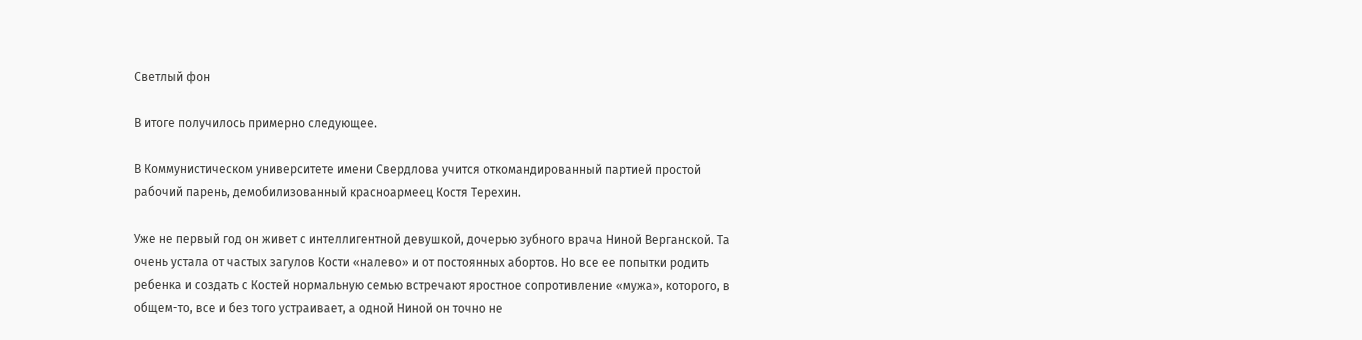Светлый фон

В итоге получилось примерно следующее.

В Коммунистическом университете имени Свердлова учится откомандированный партией простой рабочий парень, демобилизованный красноармеец Костя Терехин.

Уже не первый год он живет с интеллигентной девушкой, дочерью зубного врача Ниной Верганской. Та очень устала от частых загулов Кости «налево» и от постоянных абортов. Но все ее попытки родить ребенка и создать с Костей нормальную семью встречают яростное сопротивление «мужа», которого, в общем-то, все и без того устраивает, а одной Ниной он точно не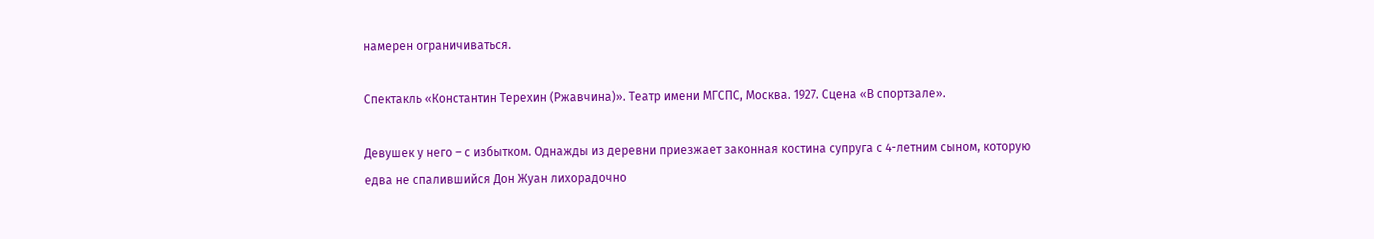намерен ограничиваться.

Спектакль «Константин Терехин (Ржавчина)». Театр имени МГСПС, Москва. 1927. Сцена «В спортзале».

Девушек у него – с избытком. Однажды из деревни приезжает законная костина супруга с 4-летним сыном, которую едва не спалившийся Дон Жуан лихорадочно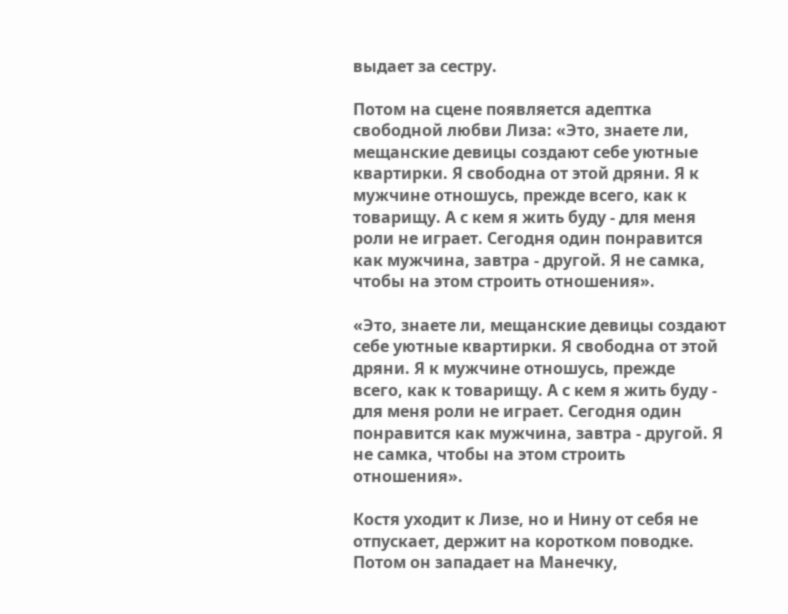выдает за сестру.

Потом на сцене появляется адептка свободной любви Лиза: «Это, знаете ли, мещанские девицы создают себе уютные квартирки. Я свободна от этой дряни. Я к мужчине отношусь, прежде всего, как к товарищу. А с кем я жить буду - для меня роли не играет. Сегодня один понравится как мужчина, завтра - другой. Я не самка, чтобы на этом строить отношения».

«Это, знаете ли, мещанские девицы создают себе уютные квартирки. Я свободна от этой дряни. Я к мужчине отношусь, прежде всего, как к товарищу. А с кем я жить буду - для меня роли не играет. Сегодня один понравится как мужчина, завтра - другой. Я не самка, чтобы на этом строить отношения».

Костя уходит к Лизе, но и Нину от себя не отпускает, держит на коротком поводке. Потом он западает на Манечку,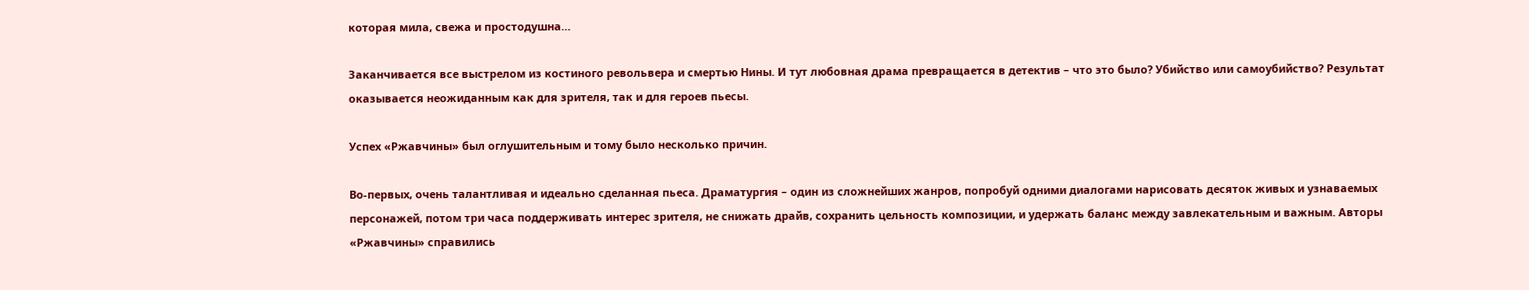которая мила, свежа и простодушна…

Заканчивается все выстрелом из костиного револьвера и смертью Нины. И тут любовная драма превращается в детектив – что это было? Убийство или самоубийство? Результат оказывается неожиданным как для зрителя, так и для героев пьесы.

Успех «Ржавчины» был оглушительным и тому было несколько причин.

Во-первых, очень талантливая и идеально сделанная пьеса. Драматургия – один из сложнейших жанров, попробуй одними диалогами нарисовать десяток живых и узнаваемых персонажей, потом три часа поддерживать интерес зрителя, не снижать драйв, сохранить цельность композиции, и удержать баланс между завлекательным и важным. Авторы «Ржавчины» справились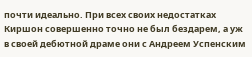почти идеально. При всех своих недостатках Киршон совершенно точно не был бездарем, а уж в своей дебютной драме они с Андреем Успенским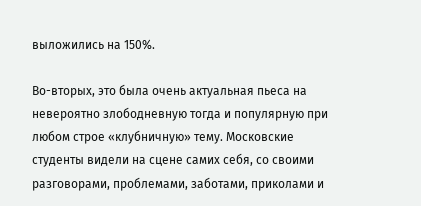выложились на 150%.

Во-вторых, это была очень актуальная пьеса на невероятно злободневную тогда и популярную при любом строе «клубничную» тему. Московские студенты видели на сцене самих себя, со своими разговорами, проблемами, заботами, приколами и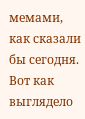мемами, как сказали бы сегодня. Вот как выглядело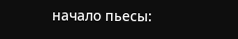начало пьесы: